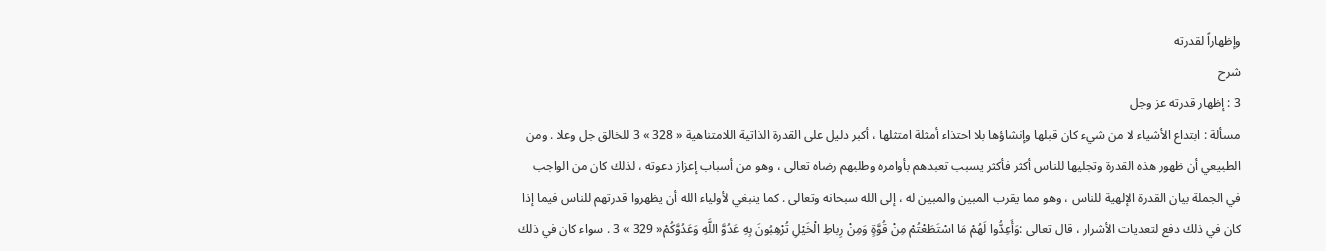وإظهاراً لقدرته
شرح
3 : إظهار قدرته عز وجل
مسألة : ابتداع الأشياء لا من شيء كان قبلها وإنشاؤها بلا احتذاء أمثلة امتثلها ، أكبر دليل على القدرة الذاتية اللامتناهية « 328 » 3 للخالق جل وعلا . ومن الطبيعي أن ظهور هذه القدرة وتجليها للناس أكثر فأكثر يسبب تعبدهم بأوامره وطلبهم رضاه تعالى ، وهو من أسباب إعزاز دعوته ، لذلك كان من الواجب في الجملة بيان القدرة الإلهية للناس ، وهو مما يقرب المبين والمبين له ، إلى الله سبحانه وتعالى . كما ينبغي لأولياء الله أن يظهروا قدرتهم للناس فيما إذا كان في ذلك دفع لتعديات الأشرار ، قال تعالى :وَأَعِدُّوا لَهُمْ مَا اسْتَطَعْتُمْ مِنْ قُوَّةٍ وَمِنْ رِباطِ الْخَيْلِ تُرْهِبُونَ بِهِ عَدُوَّ اللَّهِ وَعَدُوَّكُمْ« 329 » 3 . سواء كان في ذلك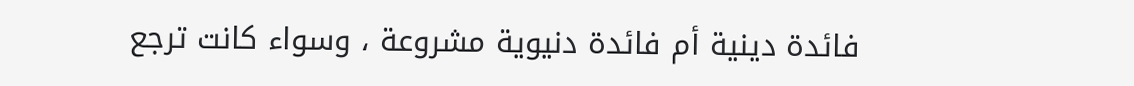فائدة دينية أم فائدة دنيوية مشروعة ، وسواء كانت ترجع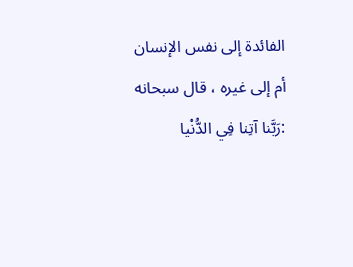الفائدة إلى نفس الإنسان أم إلى غيره ، قال سبحانه :رَبَّنا آتِنا فِي الدُّنْيا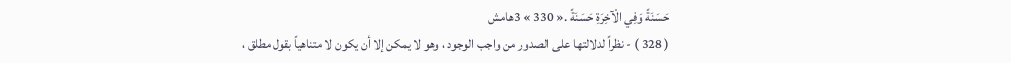حَسَنَةً وَفِي الْآخِرَةِ حَسَنَةً .« 330 » 3هامش
( 328 ) - نظراً لدلالتها على الصدور من واجب الوجود ، وهو لا يمكن إلا أن يكون لا متناهياً بقول مطلق ،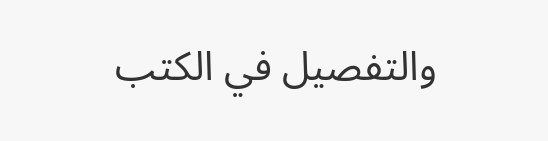والتفصيل في الكتب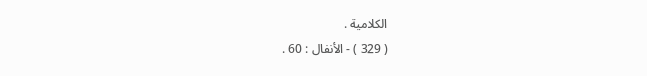الكلامية .
( 329 ) - الأنفال : 60 .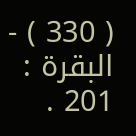( 330 ) - البقرة : 201 .